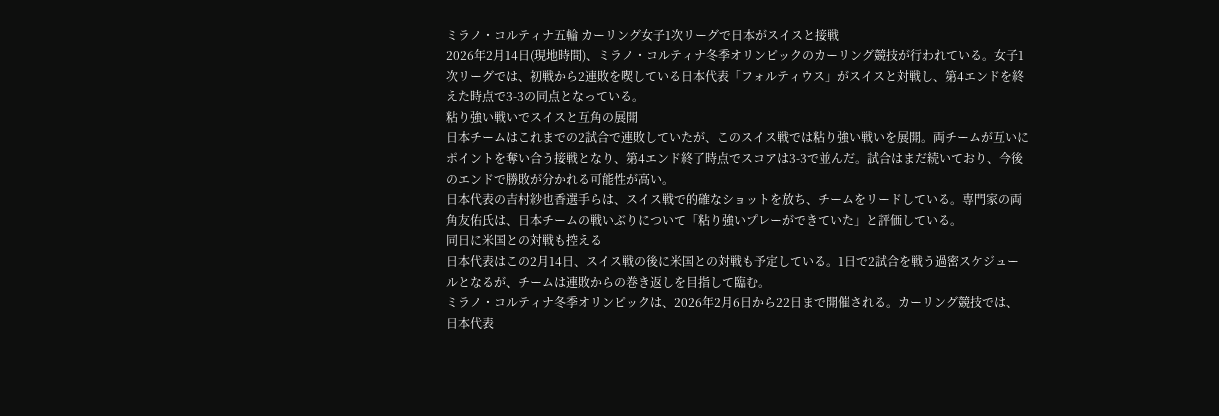ミラノ・コルティナ五輪 カーリング女子1次リーグで日本がスイスと接戦
2026年2月14日(現地時間)、ミラノ・コルティナ冬季オリンピックのカーリング競技が行われている。女子1次リーグでは、初戦から2連敗を喫している日本代表「フォルティウス」がスイスと対戦し、第4エンドを終えた時点で3-3の同点となっている。
粘り強い戦いでスイスと互角の展開
日本チームはこれまでの2試合で連敗していたが、このスイス戦では粘り強い戦いを展開。両チームが互いにポイントを奪い合う接戦となり、第4エンド終了時点でスコアは3-3で並んだ。試合はまだ続いており、今後のエンドで勝敗が分かれる可能性が高い。
日本代表の吉村紗也香選手らは、スイス戦で的確なショットを放ち、チームをリードしている。専門家の両角友佑氏は、日本チームの戦いぶりについて「粘り強いプレーができていた」と評価している。
同日に米国との対戦も控える
日本代表はこの2月14日、スイス戦の後に米国との対戦も予定している。1日で2試合を戦う過密スケジュールとなるが、チームは連敗からの巻き返しを目指して臨む。
ミラノ・コルティナ冬季オリンピックは、2026年2月6日から22日まで開催される。カーリング競技では、日本代表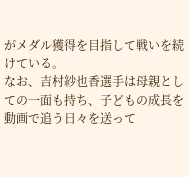がメダル獲得を目指して戦いを続けている。
なお、吉村紗也香選手は母親としての一面も持ち、子どもの成長を動画で追う日々を送って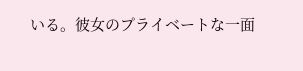いる。彼女のプライベートな一面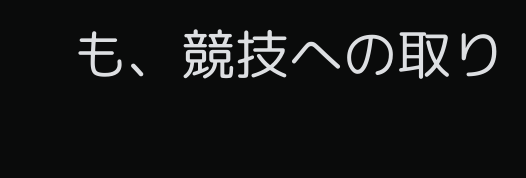も、競技への取り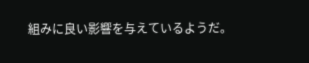組みに良い影響を与えているようだ。